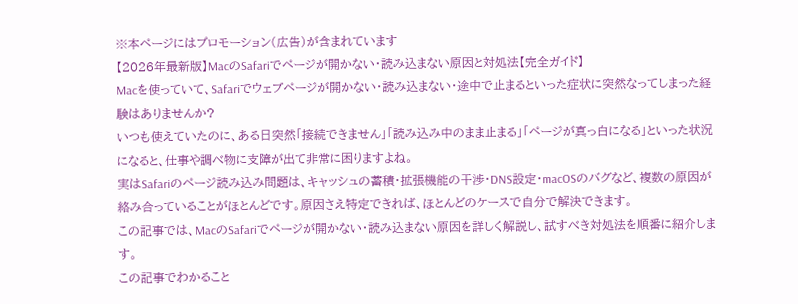※本ページにはプロモーション(広告)が含まれています
【2026年最新版】MacのSafariでページが開かない・読み込まない原因と対処法【完全ガイド】
Macを使っていて、Safariでウェブページが開かない・読み込まない・途中で止まるといった症状に突然なってしまった経験はありませんか?
いつも使えていたのに、ある日突然「接続できません」「読み込み中のまま止まる」「ページが真っ白になる」といった状況になると、仕事や調べ物に支障が出て非常に困りますよね。
実はSafariのページ読み込み問題は、キャッシュの蓄積・拡張機能の干渉・DNS設定・macOSのバグなど、複数の原因が絡み合っていることがほとんどです。原因さえ特定できれば、ほとんどのケースで自分で解決できます。
この記事では、MacのSafariでページが開かない・読み込まない原因を詳しく解説し、試すべき対処法を順番に紹介します。
この記事でわかること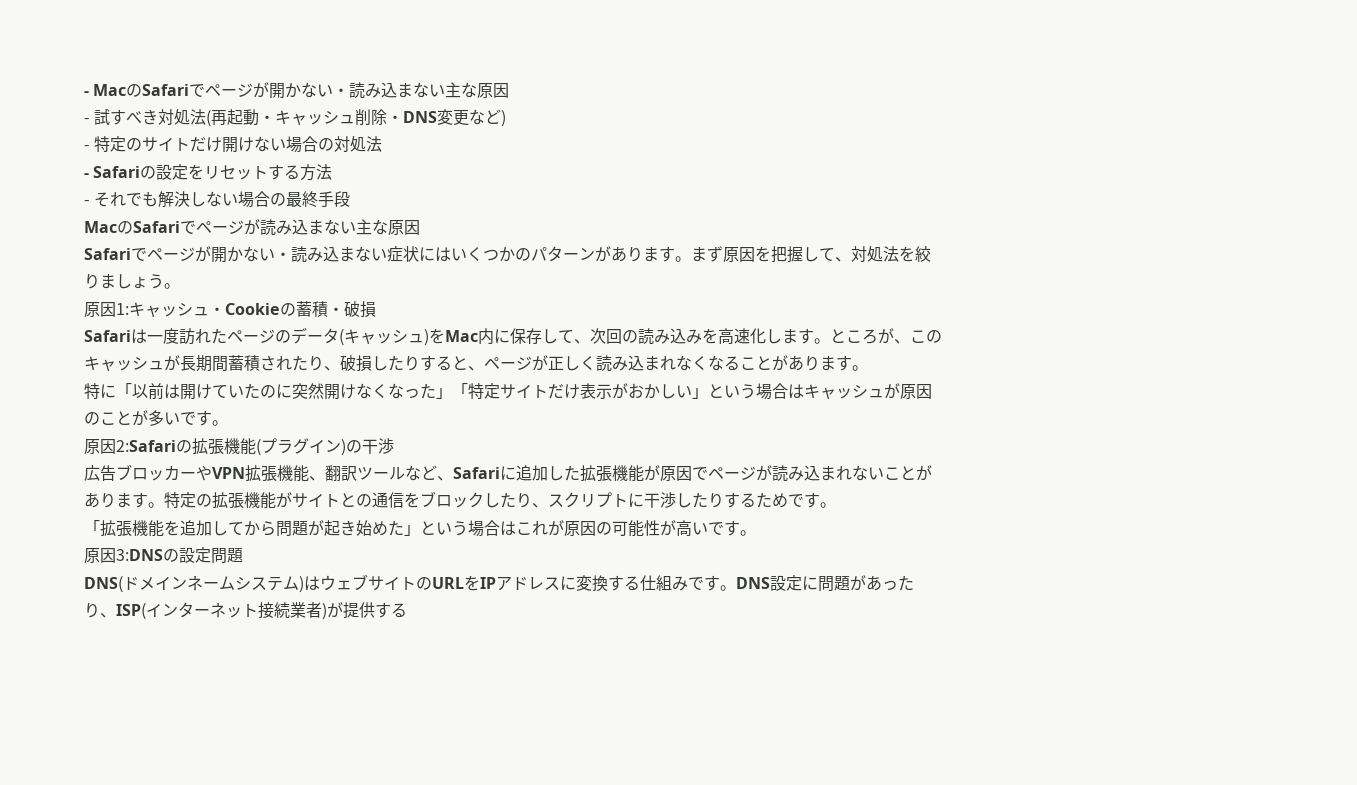- MacのSafariでページが開かない・読み込まない主な原因
- 試すべき対処法(再起動・キャッシュ削除・DNS変更など)
- 特定のサイトだけ開けない場合の対処法
- Safariの設定をリセットする方法
- それでも解決しない場合の最終手段
MacのSafariでページが読み込まない主な原因
Safariでページが開かない・読み込まない症状にはいくつかのパターンがあります。まず原因を把握して、対処法を絞りましょう。
原因1:キャッシュ・Cookieの蓄積・破損
Safariは一度訪れたページのデータ(キャッシュ)をMac内に保存して、次回の読み込みを高速化します。ところが、このキャッシュが長期間蓄積されたり、破損したりすると、ページが正しく読み込まれなくなることがあります。
特に「以前は開けていたのに突然開けなくなった」「特定サイトだけ表示がおかしい」という場合はキャッシュが原因のことが多いです。
原因2:Safariの拡張機能(プラグイン)の干渉
広告ブロッカーやVPN拡張機能、翻訳ツールなど、Safariに追加した拡張機能が原因でページが読み込まれないことがあります。特定の拡張機能がサイトとの通信をブロックしたり、スクリプトに干渉したりするためです。
「拡張機能を追加してから問題が起き始めた」という場合はこれが原因の可能性が高いです。
原因3:DNSの設定問題
DNS(ドメインネームシステム)はウェブサイトのURLをIPアドレスに変換する仕組みです。DNS設定に問題があったり、ISP(インターネット接続業者)が提供する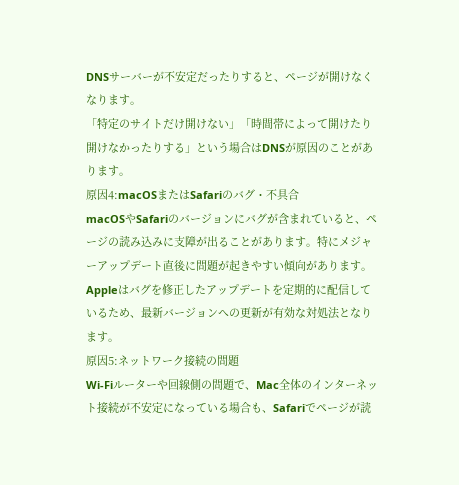DNSサーバーが不安定だったりすると、ページが開けなくなります。
「特定のサイトだけ開けない」「時間帯によって開けたり開けなかったりする」という場合はDNSが原因のことがあります。
原因4:macOSまたはSafariのバグ・不具合
macOSやSafariのバージョンにバグが含まれていると、ページの読み込みに支障が出ることがあります。特にメジャーアップデート直後に問題が起きやすい傾向があります。Appleはバグを修正したアップデートを定期的に配信しているため、最新バージョンへの更新が有効な対処法となります。
原因5:ネットワーク接続の問題
Wi-Fiルーターや回線側の問題で、Mac全体のインターネット接続が不安定になっている場合も、Safariでページが読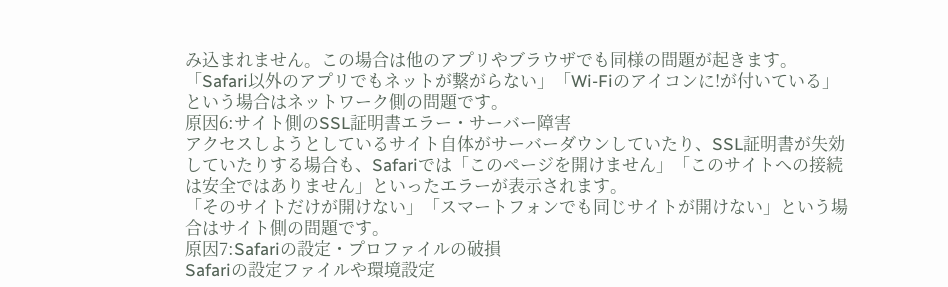み込まれません。この場合は他のアプリやブラウザでも同様の問題が起きます。
「Safari以外のアプリでもネットが繋がらない」「Wi-Fiのアイコンに!が付いている」という場合はネットワーク側の問題です。
原因6:サイト側のSSL証明書エラー・サーバー障害
アクセスしようとしているサイト自体がサーバーダウンしていたり、SSL証明書が失効していたりする場合も、Safariでは「このページを開けません」「このサイトへの接続は安全ではありません」といったエラーが表示されます。
「そのサイトだけが開けない」「スマートフォンでも同じサイトが開けない」という場合はサイト側の問題です。
原因7:Safariの設定・プロファイルの破損
Safariの設定ファイルや環境設定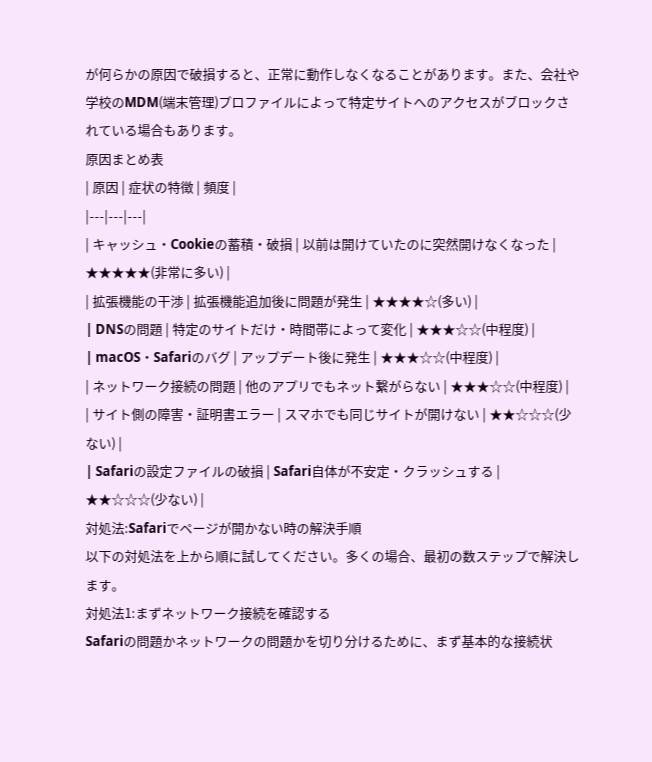が何らかの原因で破損すると、正常に動作しなくなることがあります。また、会社や学校のMDM(端末管理)プロファイルによって特定サイトへのアクセスがブロックされている場合もあります。
原因まとめ表
| 原因 | 症状の特徴 | 頻度 |
|---|---|---|
| キャッシュ・Cookieの蓄積・破損 | 以前は開けていたのに突然開けなくなった | ★★★★★(非常に多い) |
| 拡張機能の干渉 | 拡張機能追加後に問題が発生 | ★★★★☆(多い) |
| DNSの問題 | 特定のサイトだけ・時間帯によって変化 | ★★★☆☆(中程度) |
| macOS・Safariのバグ | アップデート後に発生 | ★★★☆☆(中程度) |
| ネットワーク接続の問題 | 他のアプリでもネット繋がらない | ★★★☆☆(中程度) |
| サイト側の障害・証明書エラー | スマホでも同じサイトが開けない | ★★☆☆☆(少ない) |
| Safariの設定ファイルの破損 | Safari自体が不安定・クラッシュする | ★★☆☆☆(少ない) |
対処法:Safariでページが開かない時の解決手順
以下の対処法を上から順に試してください。多くの場合、最初の数ステップで解決します。
対処法1:まずネットワーク接続を確認する
Safariの問題かネットワークの問題かを切り分けるために、まず基本的な接続状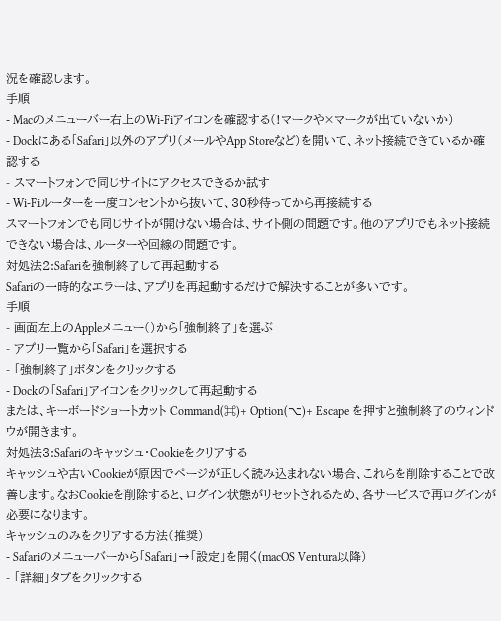況を確認します。
手順
- Macのメニューバー右上のWi-Fiアイコンを確認する(!マークや×マークが出ていないか)
- Dockにある「Safari」以外のアプリ(メールやApp Storeなど)を開いて、ネット接続できているか確認する
- スマートフォンで同じサイトにアクセスできるか試す
- Wi-Fiルーターを一度コンセントから抜いて、30秒待ってから再接続する
スマートフォンでも同じサイトが開けない場合は、サイト側の問題です。他のアプリでもネット接続できない場合は、ルーターや回線の問題です。
対処法2:Safariを強制終了して再起動する
Safariの一時的なエラーは、アプリを再起動するだけで解決することが多いです。
手順
- 画面左上のAppleメニュー()から「強制終了」を選ぶ
- アプリ一覧から「Safari」を選択する
- 「強制終了」ボタンをクリックする
- Dockの「Safari」アイコンをクリックして再起動する
または、キーボードショートカット Command(⌘)+ Option(⌥)+ Escape を押すと強制終了のウィンドウが開きます。
対処法3:Safariのキャッシュ・Cookieをクリアする
キャッシュや古いCookieが原因でページが正しく読み込まれない場合、これらを削除することで改善します。なおCookieを削除すると、ログイン状態がリセットされるため、各サービスで再ログインが必要になります。
キャッシュのみをクリアする方法(推奨)
- Safariのメニューバーから「Safari」→「設定」を開く(macOS Ventura以降)
- 「詳細」タブをクリックする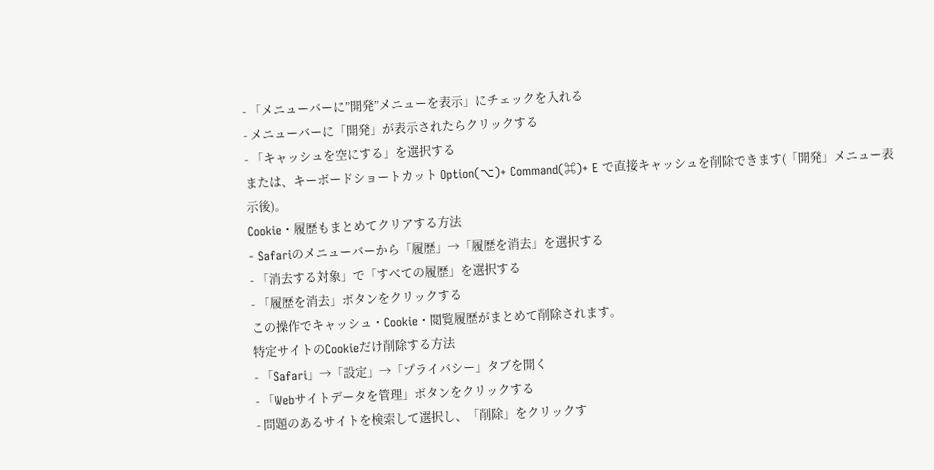- 「メニューバーに”開発”メニューを表示」にチェックを入れる
- メニューバーに「開発」が表示されたらクリックする
- 「キャッシュを空にする」を選択する
または、キーボードショートカット Option(⌥)+ Command(⌘)+ E で直接キャッシュを削除できます(「開発」メニュー表示後)。
Cookie・履歴もまとめてクリアする方法
- Safariのメニューバーから「履歴」→「履歴を消去」を選択する
- 「消去する対象」で「すべての履歴」を選択する
- 「履歴を消去」ボタンをクリックする
この操作でキャッシュ・Cookie・閲覧履歴がまとめて削除されます。
特定サイトのCookieだけ削除する方法
- 「Safari」→「設定」→「プライバシー」タブを開く
- 「Webサイトデータを管理」ボタンをクリックする
- 問題のあるサイトを検索して選択し、「削除」をクリックす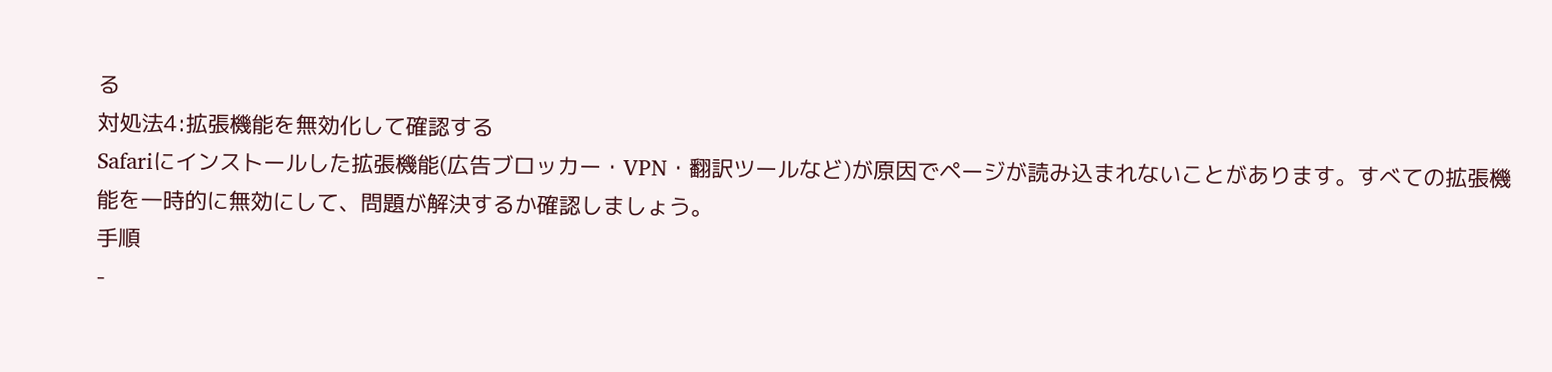る
対処法4:拡張機能を無効化して確認する
Safariにインストールした拡張機能(広告ブロッカー・VPN・翻訳ツールなど)が原因でページが読み込まれないことがあります。すべての拡張機能を一時的に無効にして、問題が解決するか確認しましょう。
手順
-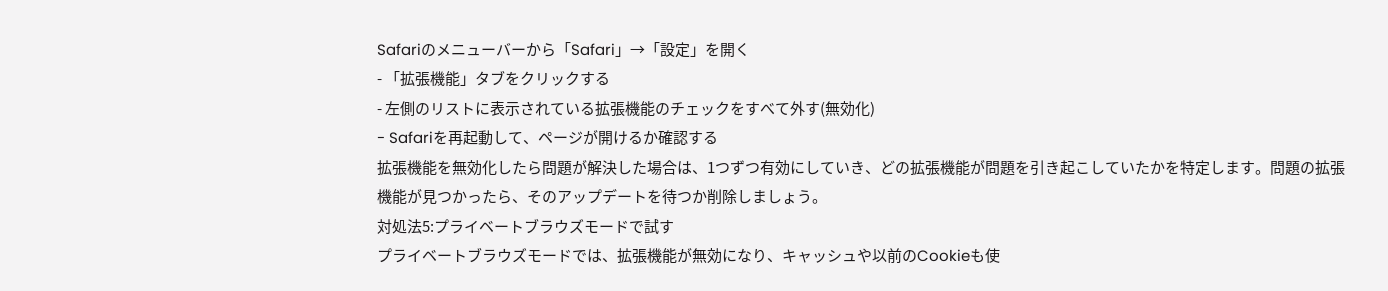Safariのメニューバーから「Safari」→「設定」を開く
- 「拡張機能」タブをクリックする
- 左側のリストに表示されている拡張機能のチェックをすべて外す(無効化)
- Safariを再起動して、ページが開けるか確認する
拡張機能を無効化したら問題が解決した場合は、1つずつ有効にしていき、どの拡張機能が問題を引き起こしていたかを特定します。問題の拡張機能が見つかったら、そのアップデートを待つか削除しましょう。
対処法5:プライベートブラウズモードで試す
プライベートブラウズモードでは、拡張機能が無効になり、キャッシュや以前のCookieも使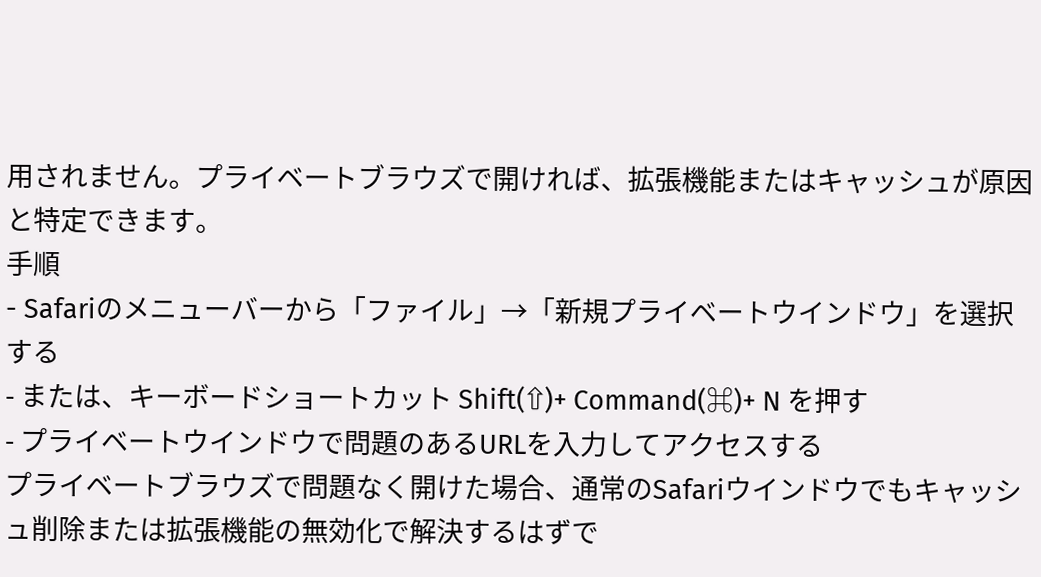用されません。プライベートブラウズで開ければ、拡張機能またはキャッシュが原因と特定できます。
手順
- Safariのメニューバーから「ファイル」→「新規プライベートウインドウ」を選択する
- または、キーボードショートカット Shift(⇧)+ Command(⌘)+ N を押す
- プライベートウインドウで問題のあるURLを入力してアクセスする
プライベートブラウズで問題なく開けた場合、通常のSafariウインドウでもキャッシュ削除または拡張機能の無効化で解決するはずで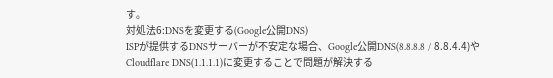す。
対処法6:DNSを変更する(Google公開DNS)
ISPが提供するDNSサーバーが不安定な場合、Google公開DNS(8.8.8.8 / 8.8.4.4)やCloudflare DNS(1.1.1.1)に変更することで問題が解決する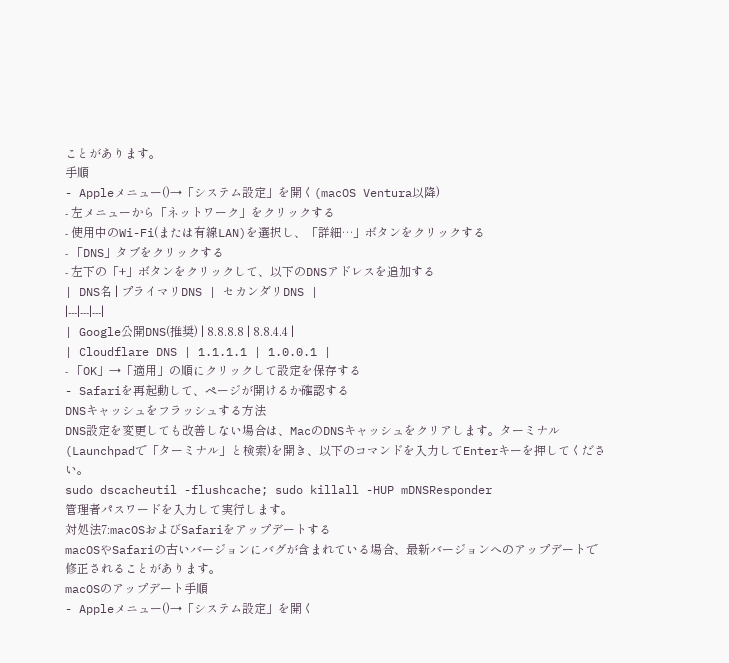ことがあります。
手順
- Appleメニュー()→「システム設定」を開く(macOS Ventura以降)
- 左メニューから「ネットワーク」をクリックする
- 使用中のWi-Fi(または有線LAN)を選択し、「詳細…」ボタンをクリックする
- 「DNS」タブをクリックする
- 左下の「+」ボタンをクリックして、以下のDNSアドレスを追加する
| DNS名 | プライマリDNS | セカンダリDNS |
|---|---|---|
| Google公開DNS(推奨) | 8.8.8.8 | 8.8.4.4 |
| Cloudflare DNS | 1.1.1.1 | 1.0.0.1 |
- 「OK」→「適用」の順にクリックして設定を保存する
- Safariを再起動して、ページが開けるか確認する
DNSキャッシュをフラッシュする方法
DNS設定を変更しても改善しない場合は、MacのDNSキャッシュをクリアします。ターミナル(Launchpadで「ターミナル」と検索)を開き、以下のコマンドを入力してEnterキーを押してください。
sudo dscacheutil -flushcache; sudo killall -HUP mDNSResponder
管理者パスワードを入力して実行します。
対処法7:macOSおよびSafariをアップデートする
macOSやSafariの古いバージョンにバグが含まれている場合、最新バージョンへのアップデートで修正されることがあります。
macOSのアップデート手順
- Appleメニュー()→「システム設定」を開く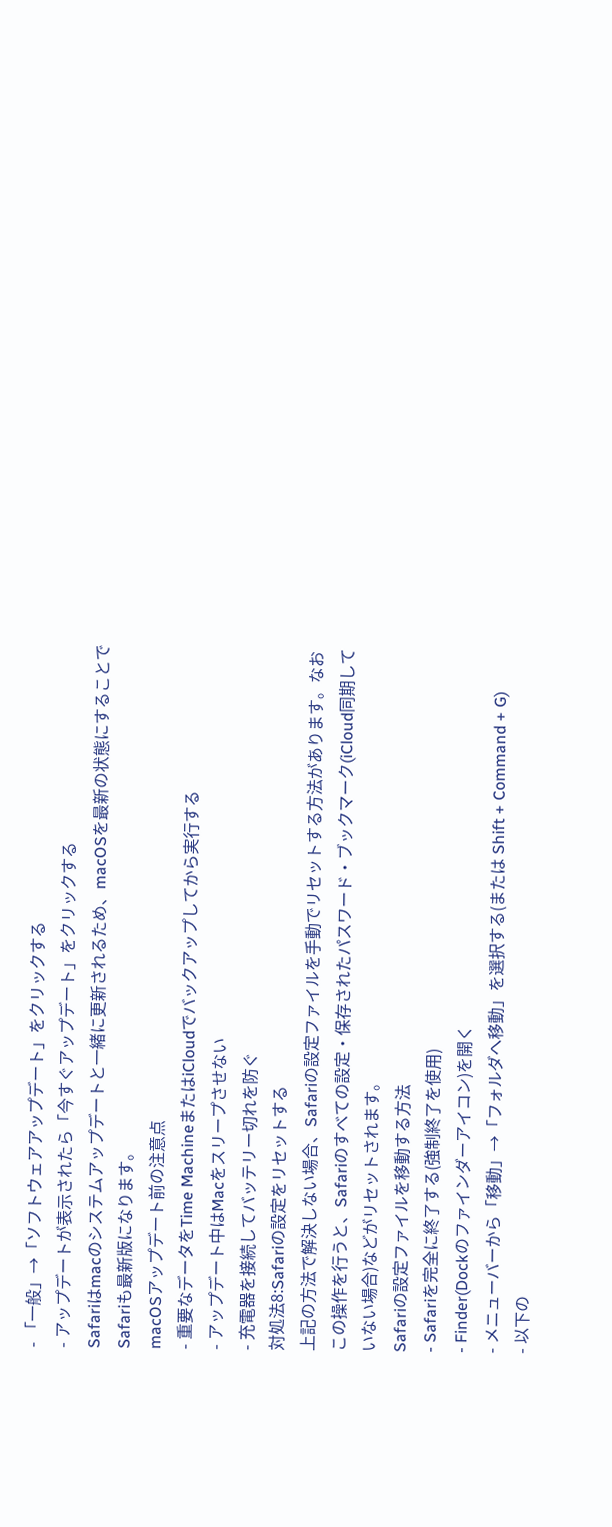- 「一般」→「ソフトウェアアップデート」をクリックする
- アップデートが表示されたら「今すぐアップデート」をクリックする
Safariはmacのシステムアップデートと一緒に更新されるため、macOSを最新の状態にすることでSafariも最新版になります。
macOSアップデート前の注意点
- 重要なデータをTime MachineまたはiCloudでバックアップしてから実行する
- アップデート中はMacをスリープさせない
- 充電器を接続してバッテリー切れを防ぐ
対処法8:Safariの設定をリセットする
上記の方法で解決しない場合、Safariの設定ファイルを手動でリセットする方法があります。なおこの操作を行うと、Safariのすべての設定・保存されたパスワード・ブックマーク(iCloud同期していない場合)などがリセットされます。
Safariの設定ファイルを移動する方法
- Safariを完全に終了する(強制終了を使用)
- Finder(Dockのファインダーアイコン)を開く
- メニューバーから「移動」→「フォルダへ移動」を選択する(または Shift + Command + G)
- 以下の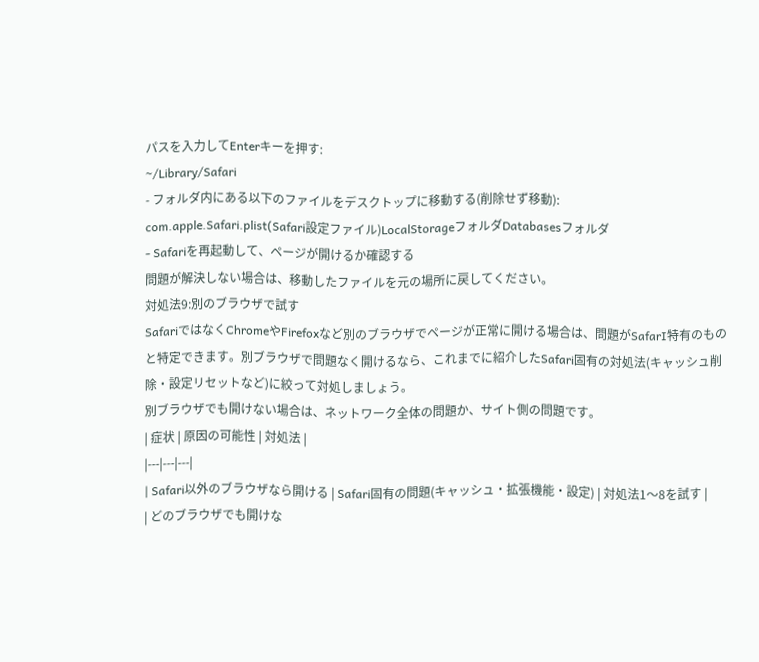パスを入力してEnterキーを押す:
~/Library/Safari
- フォルダ内にある以下のファイルをデスクトップに移動する(削除せず移動):
com.apple.Safari.plist(Safari設定ファイル)LocalStorageフォルダDatabasesフォルダ
- Safariを再起動して、ページが開けるか確認する
問題が解決しない場合は、移動したファイルを元の場所に戻してください。
対処法9:別のブラウザで試す
SafariではなくChromeやFirefoxなど別のブラウザでページが正常に開ける場合は、問題がSafarI特有のものと特定できます。別ブラウザで問題なく開けるなら、これまでに紹介したSafari固有の対処法(キャッシュ削除・設定リセットなど)に絞って対処しましょう。
別ブラウザでも開けない場合は、ネットワーク全体の問題か、サイト側の問題です。
| 症状 | 原因の可能性 | 対処法 |
|---|---|---|
| Safari以外のブラウザなら開ける | Safari固有の問題(キャッシュ・拡張機能・設定) | 対処法1〜8を試す |
| どのブラウザでも開けな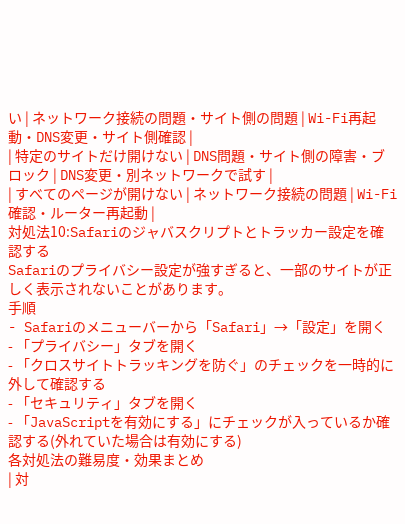い | ネットワーク接続の問題・サイト側の問題 | Wi-Fi再起動・DNS変更・サイト側確認 |
| 特定のサイトだけ開けない | DNS問題・サイト側の障害・ブロック | DNS変更・別ネットワークで試す |
| すべてのページが開けない | ネットワーク接続の問題 | Wi-Fi確認・ルーター再起動 |
対処法10:Safariのジャバスクリプトとトラッカー設定を確認する
Safariのプライバシー設定が強すぎると、一部のサイトが正しく表示されないことがあります。
手順
- Safariのメニューバーから「Safari」→「設定」を開く
- 「プライバシー」タブを開く
- 「クロスサイトトラッキングを防ぐ」のチェックを一時的に外して確認する
- 「セキュリティ」タブを開く
- 「JavaScriptを有効にする」にチェックが入っているか確認する(外れていた場合は有効にする)
各対処法の難易度・効果まとめ
| 対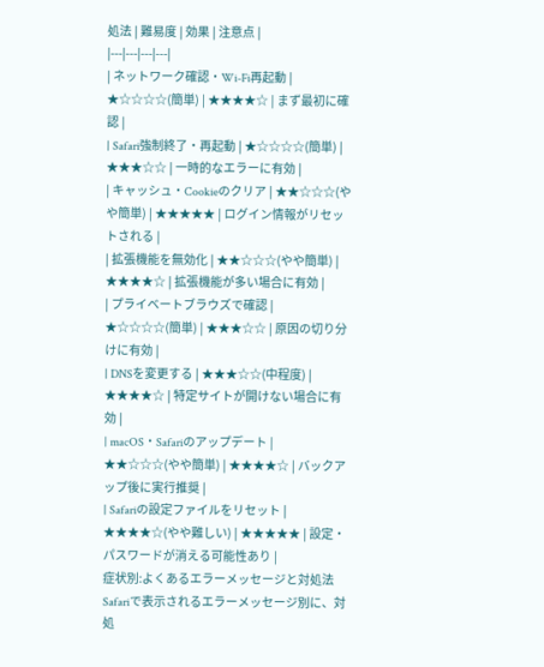処法 | 難易度 | 効果 | 注意点 |
|---|---|---|---|
| ネットワーク確認・Wi-Fi再起動 | ★☆☆☆☆(簡単) | ★★★★☆ | まず最初に確認 |
| Safari強制終了・再起動 | ★☆☆☆☆(簡単) | ★★★☆☆ | 一時的なエラーに有効 |
| キャッシュ・Cookieのクリア | ★★☆☆☆(やや簡単) | ★★★★★ | ログイン情報がリセットされる |
| 拡張機能を無効化 | ★★☆☆☆(やや簡単) | ★★★★☆ | 拡張機能が多い場合に有効 |
| プライベートブラウズで確認 | ★☆☆☆☆(簡単) | ★★★☆☆ | 原因の切り分けに有効 |
| DNSを変更する | ★★★☆☆(中程度) | ★★★★☆ | 特定サイトが開けない場合に有効 |
| macOS・Safariのアップデート | ★★☆☆☆(やや簡単) | ★★★★☆ | バックアップ後に実行推奨 |
| Safariの設定ファイルをリセット | ★★★★☆(やや難しい) | ★★★★★ | 設定・パスワードが消える可能性あり |
症状別:よくあるエラーメッセージと対処法
Safariで表示されるエラーメッセージ別に、対処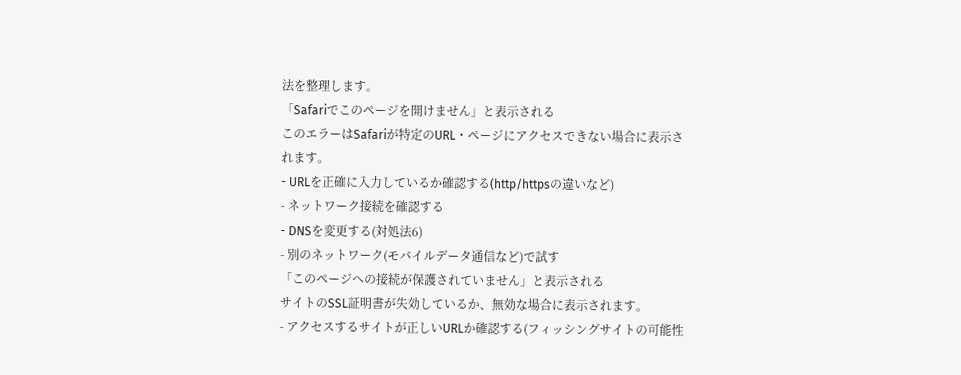法を整理します。
「Safariでこのページを開けません」と表示される
このエラーはSafariが特定のURL・ページにアクセスできない場合に表示されます。
- URLを正確に入力しているか確認する(http/httpsの違いなど)
- ネットワーク接続を確認する
- DNSを変更する(対処法6)
- 別のネットワーク(モバイルデータ通信など)で試す
「このページへの接続が保護されていません」と表示される
サイトのSSL証明書が失効しているか、無効な場合に表示されます。
- アクセスするサイトが正しいURLか確認する(フィッシングサイトの可能性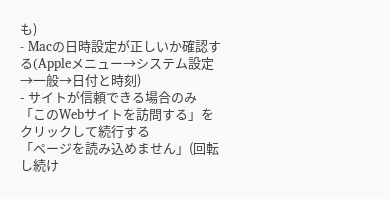も)
- Macの日時設定が正しいか確認する(Appleメニュー→システム設定→一般→日付と時刻)
- サイトが信頼できる場合のみ「このWebサイトを訪問する」をクリックして続行する
「ページを読み込めません」(回転し続け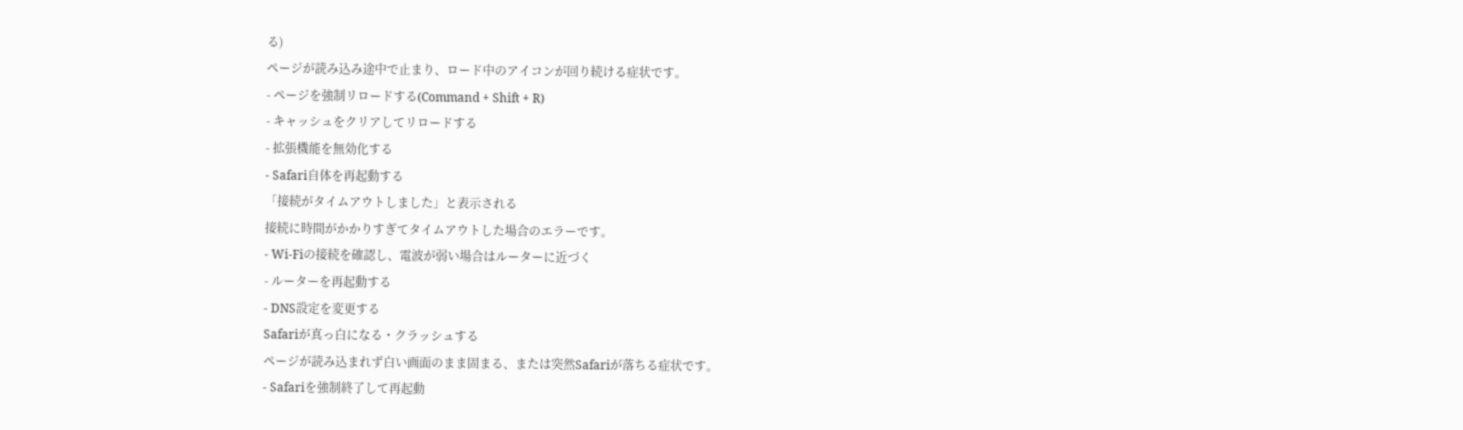る)
ページが読み込み途中で止まり、ロード中のアイコンが回り続ける症状です。
- ページを強制リロードする(Command + Shift + R)
- キャッシュをクリアしてリロードする
- 拡張機能を無効化する
- Safari自体を再起動する
「接続がタイムアウトしました」と表示される
接続に時間がかかりすぎてタイムアウトした場合のエラーです。
- Wi-Fiの接続を確認し、電波が弱い場合はルーターに近づく
- ルーターを再起動する
- DNS設定を変更する
Safariが真っ白になる・クラッシュする
ページが読み込まれず白い画面のまま固まる、または突然Safariが落ちる症状です。
- Safariを強制終了して再起動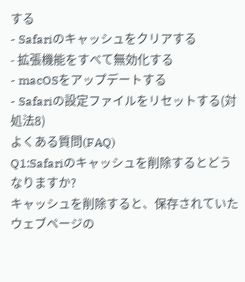する
- Safariのキャッシュをクリアする
- 拡張機能をすべて無効化する
- macOSをアップデートする
- Safariの設定ファイルをリセットする(対処法8)
よくある質問(FAQ)
Q1:Safariのキャッシュを削除するとどうなりますか?
キャッシュを削除すると、保存されていたウェブページの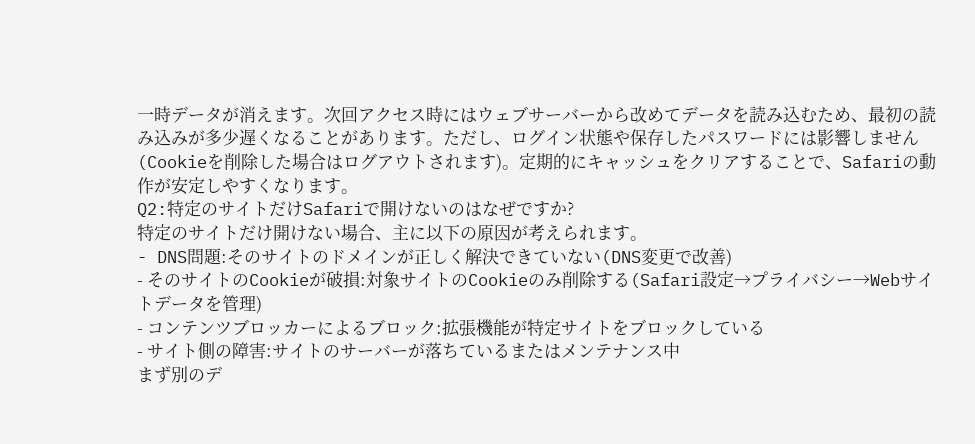一時データが消えます。次回アクセス時にはウェブサーバーから改めてデータを読み込むため、最初の読み込みが多少遅くなることがあります。ただし、ログイン状態や保存したパスワードには影響しません(Cookieを削除した場合はログアウトされます)。定期的にキャッシュをクリアすることで、Safariの動作が安定しやすくなります。
Q2:特定のサイトだけSafariで開けないのはなぜですか?
特定のサイトだけ開けない場合、主に以下の原因が考えられます。
- DNS問題:そのサイトのドメインが正しく解決できていない(DNS変更で改善)
- そのサイトのCookieが破損:対象サイトのCookieのみ削除する(Safari設定→プライバシー→Webサイトデータを管理)
- コンテンツブロッカーによるブロック:拡張機能が特定サイトをブロックしている
- サイト側の障害:サイトのサーバーが落ちているまたはメンテナンス中
まず別のデ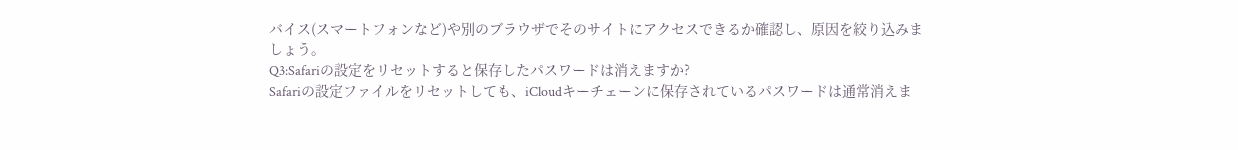バイス(スマートフォンなど)や別のブラウザでそのサイトにアクセスできるか確認し、原因を絞り込みましょう。
Q3:Safariの設定をリセットすると保存したパスワードは消えますか?
Safariの設定ファイルをリセットしても、iCloudキーチェーンに保存されているパスワードは通常消えま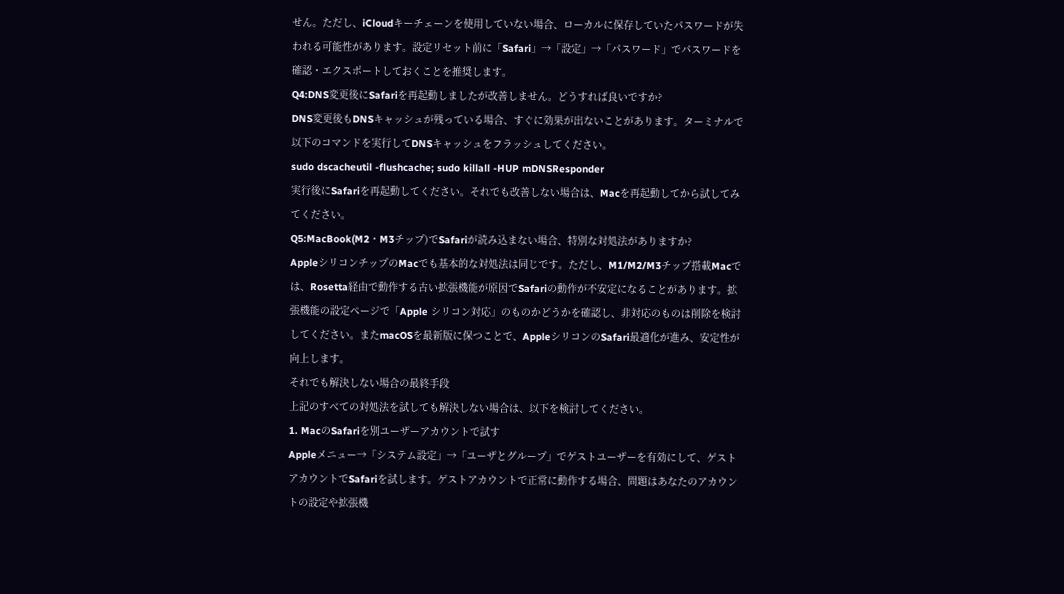せん。ただし、iCloudキーチェーンを使用していない場合、ローカルに保存していたパスワードが失われる可能性があります。設定リセット前に「Safari」→「設定」→「パスワード」でパスワードを確認・エクスポートしておくことを推奨します。
Q4:DNS変更後にSafariを再起動しましたが改善しません。どうすれば良いですか?
DNS変更後もDNSキャッシュが残っている場合、すぐに効果が出ないことがあります。ターミナルで以下のコマンドを実行してDNSキャッシュをフラッシュしてください。
sudo dscacheutil -flushcache; sudo killall -HUP mDNSResponder
実行後にSafariを再起動してください。それでも改善しない場合は、Macを再起動してから試してみてください。
Q5:MacBook(M2・M3チップ)でSafariが読み込まない場合、特別な対処法がありますか?
AppleシリコンチップのMacでも基本的な対処法は同じです。ただし、M1/M2/M3チップ搭載Macでは、Rosetta経由で動作する古い拡張機能が原因でSafariの動作が不安定になることがあります。拡張機能の設定ページで「Apple シリコン対応」のものかどうかを確認し、非対応のものは削除を検討してください。またmacOSを最新版に保つことで、AppleシリコンのSafari最適化が進み、安定性が向上します。
それでも解決しない場合の最終手段
上記のすべての対処法を試しても解決しない場合は、以下を検討してください。
1. MacのSafariを別ユーザーアカウントで試す
Appleメニュー→「システム設定」→「ユーザとグループ」でゲストユーザーを有効にして、ゲストアカウントでSafariを試します。ゲストアカウントで正常に動作する場合、問題はあなたのアカウントの設定や拡張機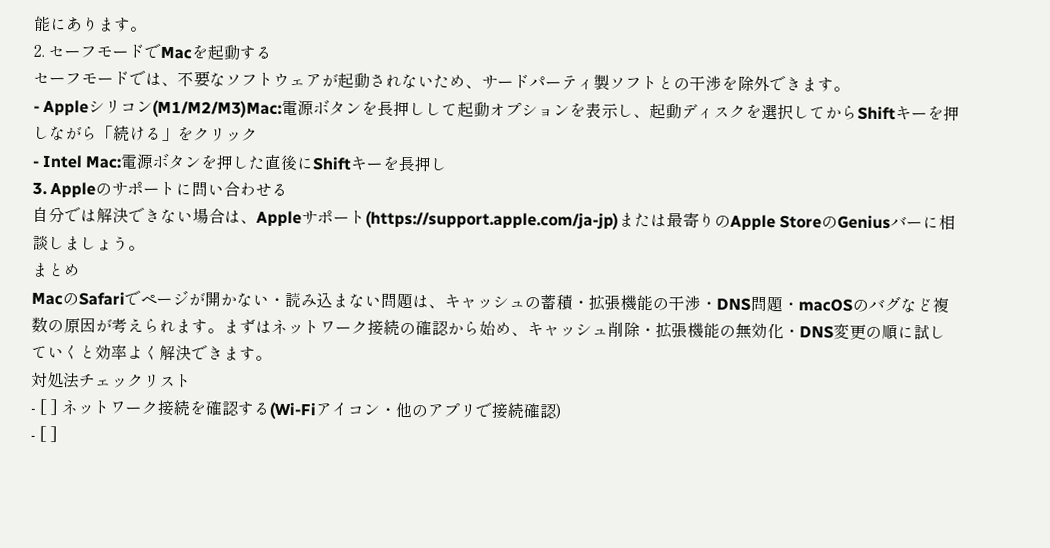能にあります。
2. セーフモードでMacを起動する
セーフモードでは、不要なソフトウェアが起動されないため、サードパーティ製ソフトとの干渉を除外できます。
- Appleシリコン(M1/M2/M3)Mac:電源ボタンを長押しして起動オプションを表示し、起動ディスクを選択してからShiftキーを押しながら「続ける」をクリック
- Intel Mac:電源ボタンを押した直後にShiftキーを長押し
3. Appleのサポートに問い合わせる
自分では解決できない場合は、Appleサポート(https://support.apple.com/ja-jp)または最寄りのApple StoreのGeniusバーに相談しましょう。
まとめ
MacのSafariでページが開かない・読み込まない問題は、キャッシュの蓄積・拡張機能の干渉・DNS問題・macOSのバグなど複数の原因が考えられます。まずはネットワーク接続の確認から始め、キャッシュ削除・拡張機能の無効化・DNS変更の順に試していくと効率よく解決できます。
対処法チェックリスト
- [ ] ネットワーク接続を確認する(Wi-Fiアイコン・他のアプリで接続確認)
- [ ]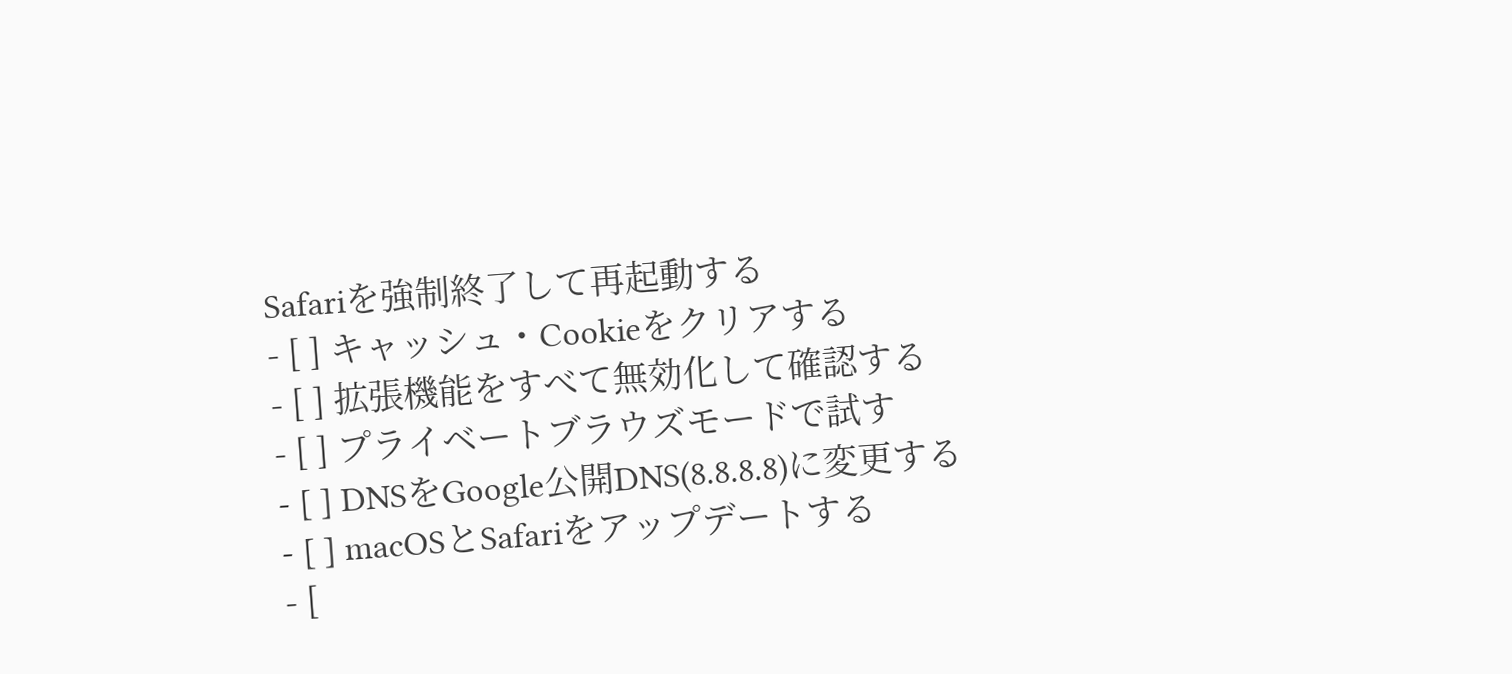Safariを強制終了して再起動する
- [ ] キャッシュ・Cookieをクリアする
- [ ] 拡張機能をすべて無効化して確認する
- [ ] プライベートブラウズモードで試す
- [ ] DNSをGoogle公開DNS(8.8.8.8)に変更する
- [ ] macOSとSafariをアップデートする
- [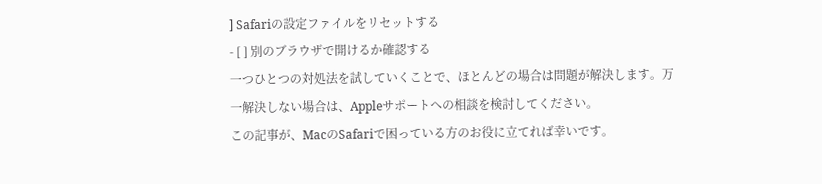] Safariの設定ファイルをリセットする
- [ ] 別のブラウザで開けるか確認する
一つひとつの対処法を試していくことで、ほとんどの場合は問題が解決します。万一解決しない場合は、Appleサポートへの相談を検討してください。
この記事が、MacのSafariで困っている方のお役に立てれば幸いです。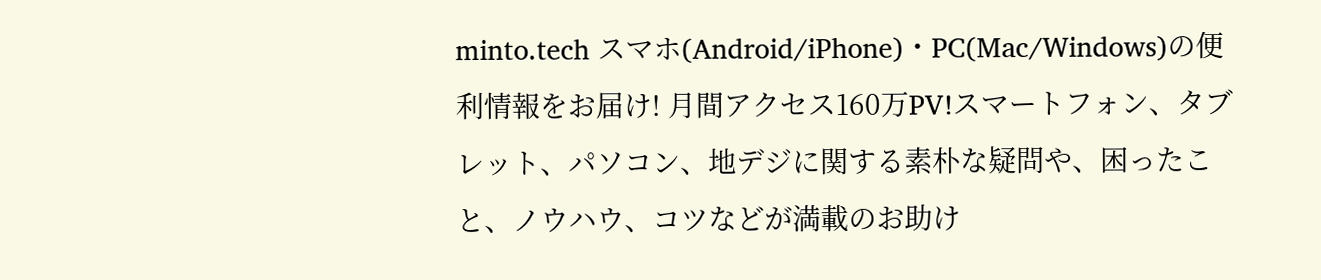minto.tech スマホ(Android/iPhone)・PC(Mac/Windows)の便利情報をお届け! 月間アクセス160万PV!スマートフォン、タブレット、パソコン、地デジに関する素朴な疑問や、困ったこと、ノウハウ、コツなどが満載のお助け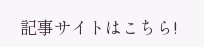記事サイトはこちら!